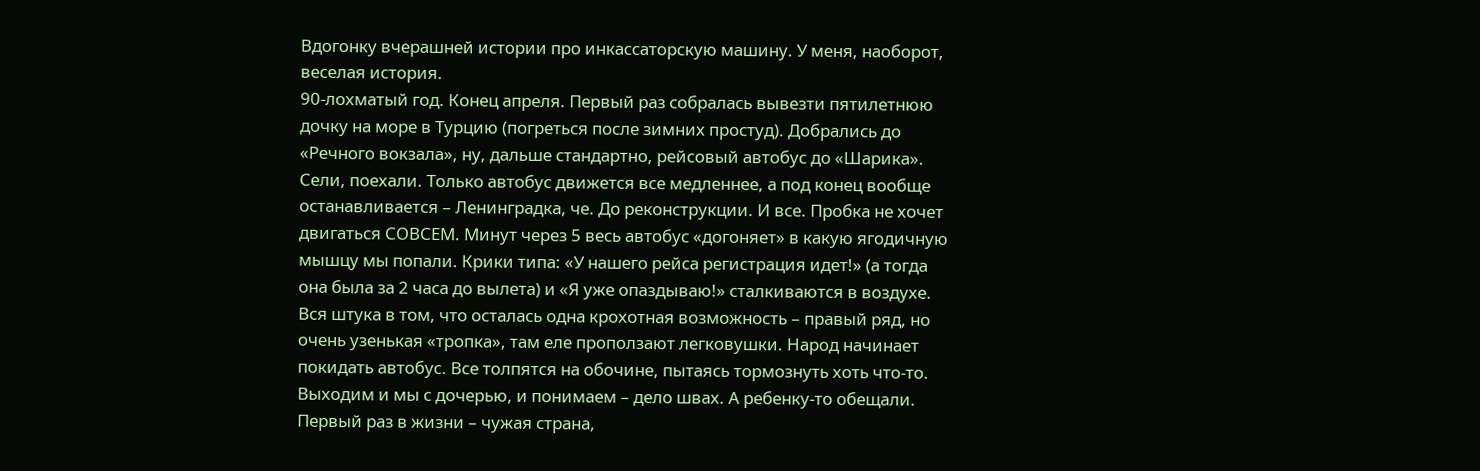Вдогонку вчерашней истории про инкассаторскую машину. У меня, наоборот, веселая история.
90-лохматый год. Конец апреля. Первый раз собралась вывезти пятилетнюю дочку на море в Турцию (погреться после зимних простуд). Добрались до «Речного вокзала», ну, дальше стандартно, рейсовый автобус до «Шарика». Сели, поехали. Только автобус движется все медленнее, а под конец вообще останавливается – Ленинградка, че. До реконструкции. И все. Пробка не хочет двигаться СОВСЕМ. Минут через 5 весь автобус «догоняет» в какую ягодичную мышцу мы попали. Крики типа: «У нашего рейса регистрация идет!» (а тогда она была за 2 часа до вылета) и «Я уже опаздываю!» сталкиваются в воздухе. Вся штука в том, что осталась одна крохотная возможность – правый ряд, но очень узенькая «тропка», там еле проползают легковушки. Народ начинает покидать автобус. Все толпятся на обочине, пытаясь тормознуть хоть что-то. Выходим и мы с дочерью, и понимаем – дело швах. А ребенку-то обещали. Первый раз в жизни – чужая страна,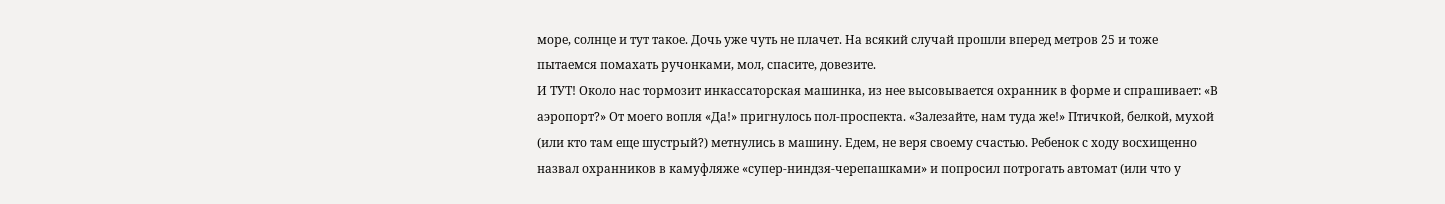море, солнце и тут такое. Дочь уже чуть не плачет. На всякий случай прошли вперед метров 25 и тоже пытаемся помахать ручонками, мол, спасите, довезите.
И ТУТ! Около нас тормозит инкассаторская машинка, из нее высовывается охранник в форме и спрашивает: «В аэропорт?» От моего вопля «Да!» пригнулось пол-проспекта. «Залезайте, нам туда же!» Птичкой, белкой, мухой (или кто там еще шустрый?) метнулись в машину. Едем, не веря своему счастью. Ребенок с ходу восхищенно назвал охранников в камуфляже «супер-ниндзя-черепашками» и попросил потрогать автомат (или что у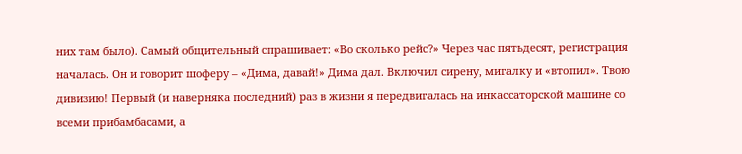них там было). Самый общительный спрашивает: «Во сколько рейс?» Через час пятьдесят, регистрация началась. Он и говорит шоферу – «Дима, давай!» Дима дал. Включил сирену, мигалку и «втопил». Твою дивизию! Первый (и наверняка последний) раз в жизни я передвигалась на инкассаторской машине со всеми прибамбасами, а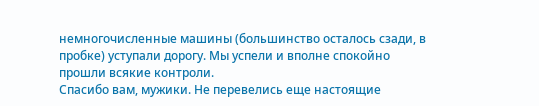немногочисленные машины (большинство осталось сзади, в пробке) уступали дорогу. Мы успели и вполне спокойно прошли всякие контроли.
Спасибо вам, мужики. Не перевелись еще настоящие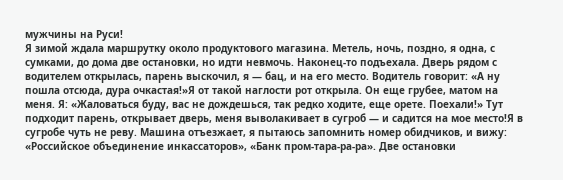мужчины на Руси!
Я зимой ждала маршрутку около продуктового магазина. Метель, ночь, поздно, я одна, с сумками, до дома две остановки, но идти невмочь. Наконец-то подъехала. Дверь рядом с водителем открылась, парень выскочил, я — бац, и на его место. Водитель говорит: «А ну пошла отсюда, дура очкастая!»Я от такой наглости рот открыла. Он еще грубее, матом на меня. Я: «Жаловаться буду, вас не дождешься, так редко ходите, еще орете. Поехали!» Тут подходит парень, открывает дверь, меня выволакивает в сугроб — и садится на мое место!Я в сугробе чуть не реву. Машина отъезжает, я пытаюсь запомнить номер обидчиков, и вижу: «Российское объединение инкассаторов», «Банк пром-тара-ра-ра». Две остановки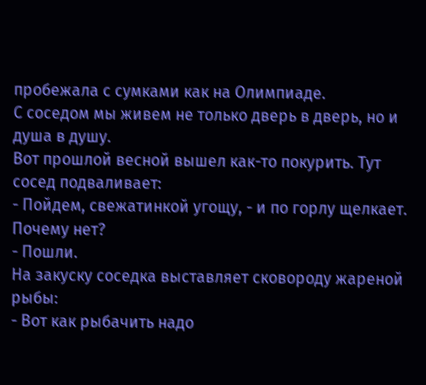пробежала с сумками как на Олимпиаде.
С соседом мы живем не только дверь в дверь, но и душа в душу.
Вот прошлой весной вышел как-то покурить. Тут сосед подваливает:
- Пойдем, свежатинкой угощу, - и по горлу щелкает.
Почему нет?
- Пошли.
На закуску соседка выставляет сковороду жареной рыбы:
- Вот как рыбачить надо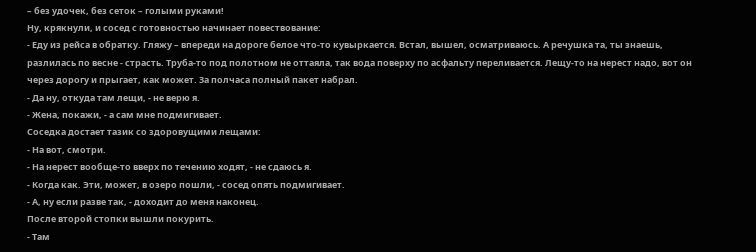– без удочек, без сеток – голыми руками!
Ну, крякнули, и сосед с готовностью начинает повествование:
- Еду из рейса в обратку. Гляжу – впереди на дороге белое что-то кувыркается. Встал, вышел, осматриваюсь. А речушка та, ты знаешь, разлилась по весне - страсть. Труба-то под полотном не оттаяла, так вода поверху по асфальту переливается. Лещу-то на нерест надо, вот он через дорогу и прыгает, как может. За полчаса полный пакет набрал.
- Да ну, откуда там лещи, - не верю я.
- Жена, покажи, - а сам мне подмигивает.
Соседка достает тазик со здоровущими лещами:
- На вот, смотри.
- На нерест вообще-то вверх по течению ходят, - не сдаюсь я.
- Когда как. Эти, может, в озеро пошли, - сосед опять подмигивает.
- А, ну если разве так, - доходит до меня наконец.
После второй стопки вышли покурить.
- Там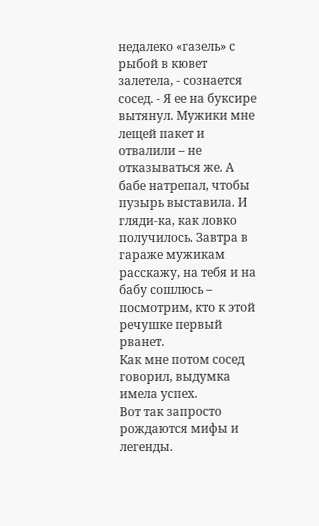недалеко «газель» с рыбой в кювет залетела, - сознается сосед. - Я ее на буксире вытянул. Мужики мне лещей пакет и отвалили – не отказываться же. А бабе натрепал, чтобы пузырь выставила. И гляди-ка, как ловко получилось. Завтра в гараже мужикам расскажу, на тебя и на бабу сошлюсь – посмотрим, кто к этой речушке первый рванет.
Как мне потом сосед говорил, выдумка имела успех.
Вот так запросто рождаются мифы и легенды.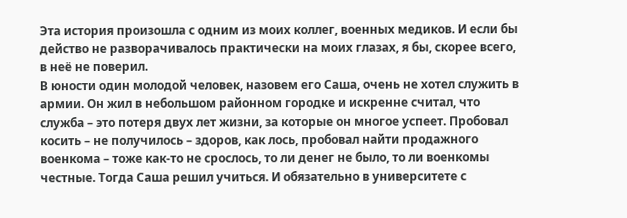Эта история произошла с одним из моих коллег, военных медиков. И если бы действо не разворачивалось практически на моих глазах, я бы, скорее всего, в неё не поверил.
В юности один молодой человек, назовем его Саша, очень не хотел служить в армии. Он жил в небольшом районном городке и искренне считал, что служба – это потеря двух лет жизни, за которые он многое успеет. Пробовал косить – не получилось – здоров, как лось, пробовал найти продажного военкома – тоже как-то не срослось, то ли денег не было, то ли военкомы честные. Тогда Саша решил учиться. И обязательно в университете с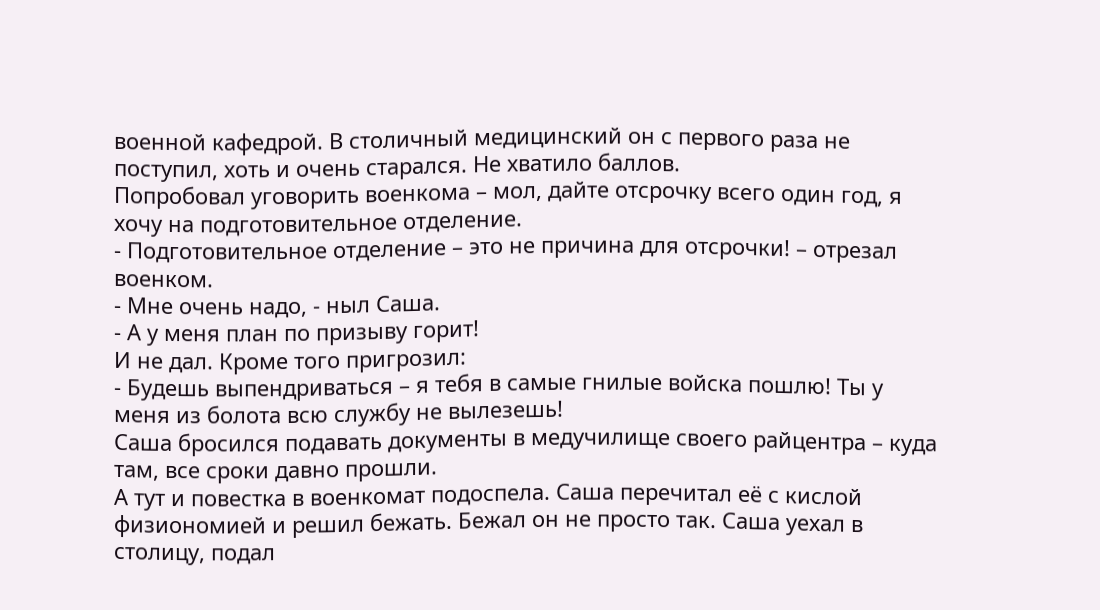военной кафедрой. В столичный медицинский он с первого раза не поступил, хоть и очень старался. Не хватило баллов.
Попробовал уговорить военкома – мол, дайте отсрочку всего один год, я хочу на подготовительное отделение.
- Подготовительное отделение – это не причина для отсрочки! – отрезал военком.
- Мне очень надо, - ныл Саша.
- А у меня план по призыву горит!
И не дал. Кроме того пригрозил:
- Будешь выпендриваться – я тебя в самые гнилые войска пошлю! Ты у меня из болота всю службу не вылезешь!
Саша бросился подавать документы в медучилище своего райцентра – куда там, все сроки давно прошли.
А тут и повестка в военкомат подоспела. Саша перечитал её с кислой физиономией и решил бежать. Бежал он не просто так. Саша уехал в столицу, подал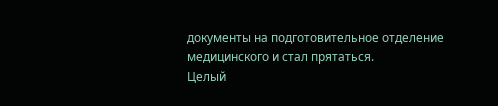документы на подготовительное отделение медицинского и стал прятаться.
Целый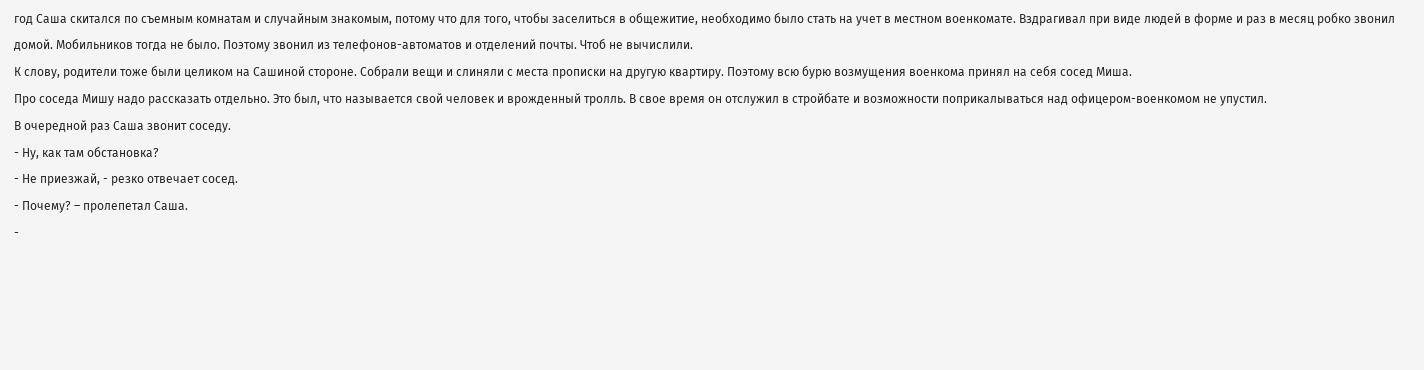год Саша скитался по съемным комнатам и случайным знакомым, потому что для того, чтобы заселиться в общежитие, необходимо было стать на учет в местном военкомате. Вздрагивал при виде людей в форме и раз в месяц робко звонил домой. Мобильников тогда не было. Поэтому звонил из телефонов-автоматов и отделений почты. Чтоб не вычислили.
К слову, родители тоже были целиком на Сашиной стороне. Собрали вещи и слиняли с места прописки на другую квартиру. Поэтому всю бурю возмущения военкома принял на себя сосед Миша.
Про соседа Мишу надо рассказать отдельно. Это был, что называется свой человек и врожденный тролль. В свое время он отслужил в стройбате и возможности поприкалываться над офицером-военкомом не упустил.
В очередной раз Саша звонит соседу.
- Ну, как там обстановка?
- Не приезжай, - резко отвечает сосед.
- Почему? – пролепетал Саша.
-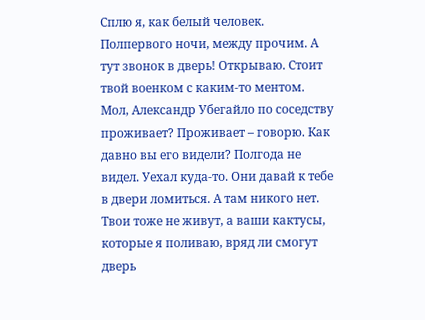Сплю я, как белый человек. Полпервого ночи, между прочим. А тут звонок в дверь! Открываю. Стоит твой военком с каким-то ментом. Мол, Александр Убегайло по соседству проживает? Проживает – говорю. Как давно вы его видели? Полгода не видел. Уехал куда-то. Они давай к тебе в двери ломиться. А там никого нет. Твои тоже не живут, а ваши кактусы, которые я поливаю, вряд ли смогут дверь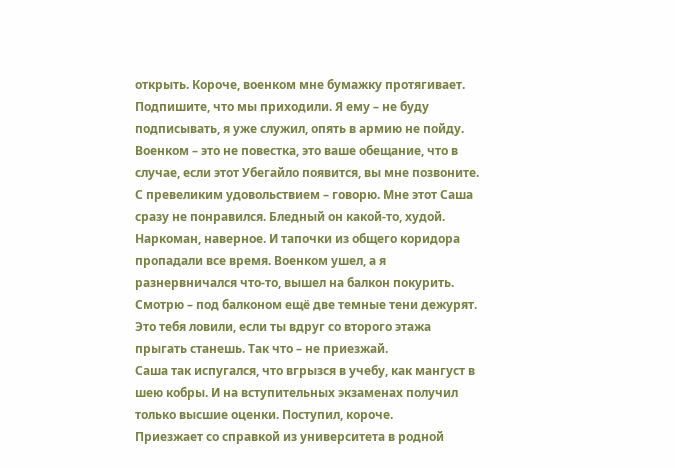открыть. Короче, военком мне бумажку протягивает. Подпишите, что мы приходили. Я ему – не буду подписывать, я уже служил, опять в армию не пойду. Военком – это не повестка, это ваше обещание, что в случае, если этот Убегайло появится, вы мне позвоните. С превеликим удовольствием – говорю. Мне этот Саша сразу не понравился. Бледный он какой-то, худой. Наркоман, наверное. И тапочки из общего коридора пропадали все время. Военком ушел, а я разнервничался что-то, вышел на балкон покурить. Смотрю – под балконом ещё две темные тени дежурят. Это тебя ловили, если ты вдруг со второго этажа прыгать станешь. Так что – не приезжай.
Саша так испугался, что вгрызся в учебу, как мангуст в шею кобры. И на вступительных экзаменах получил только высшие оценки. Поступил, короче.
Приезжает со справкой из университета в родной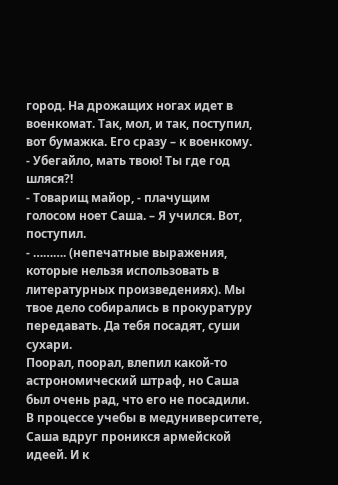город. На дрожащих ногах идет в военкомат. Так, мол, и так, поступил, вот бумажка. Его сразу – к военкому.
- Убегайло, мать твою! Ты где год шляся?!
- Товарищ майор, - плачущим голосом ноет Саша. – Я учился. Вот, поступил.
- ………. (непечатные выражения, которые нельзя использовать в литературных произведениях). Мы твое дело собирались в прокуратуру передавать. Да тебя посадят, суши сухари.
Поорал, поорал, влепил какой-то астрономический штраф, но Саша был очень рад, что его не посадили.
В процессе учебы в медуниверситете, Саша вдруг проникся армейской идеей. И к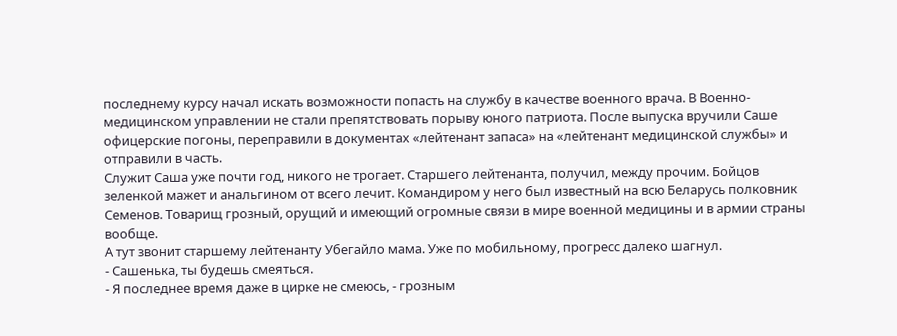последнему курсу начал искать возможности попасть на службу в качестве военного врача. В Военно-медицинском управлении не стали препятствовать порыву юного патриота. После выпуска вручили Саше офицерские погоны, переправили в документах «лейтенант запаса» на «лейтенант медицинской службы» и отправили в часть.
Служит Саша уже почти год, никого не трогает. Старшего лейтенанта, получил, между прочим. Бойцов зеленкой мажет и анальгином от всего лечит. Командиром у него был известный на всю Беларусь полковник Семенов. Товарищ грозный, орущий и имеющий огромные связи в мире военной медицины и в армии страны вообще.
А тут звонит старшему лейтенанту Убегайло мама. Уже по мобильному, прогресс далеко шагнул.
- Сашенька, ты будешь смеяться.
- Я последнее время даже в цирке не смеюсь, - грозным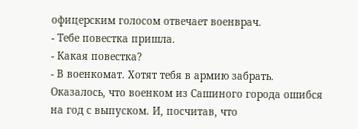офицерским голосом отвечает военврач.
- Тебе повестка пришла.
- Какая повестка?
- В военкомат. Хотят тебя в армию забрать.
Оказалось, что военком из Сашиного города ошибся на год с выпуском. И, посчитав, что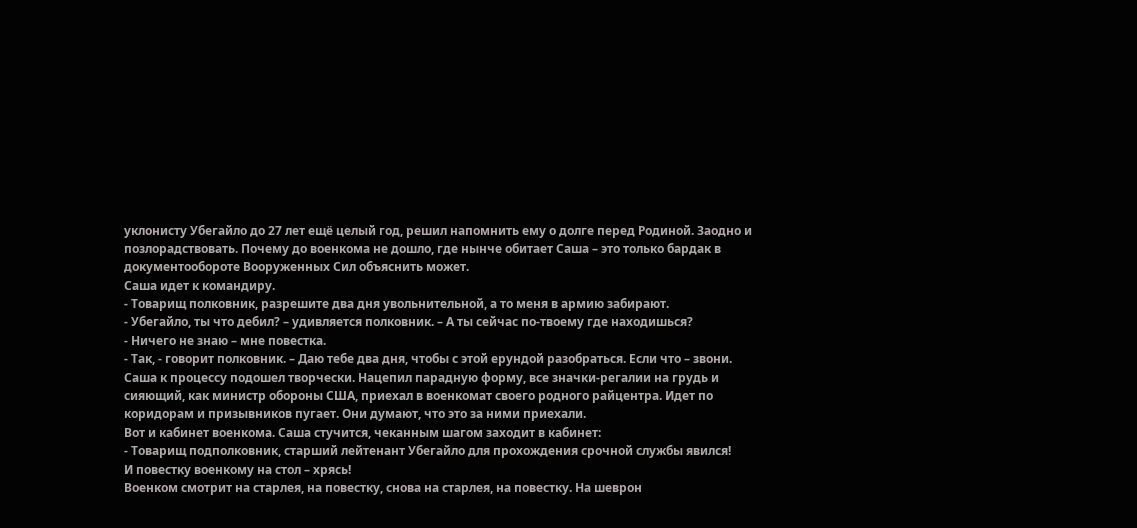уклонисту Убегайло до 27 лет ещё целый год, решил напомнить ему о долге перед Родиной. Заодно и позлорадствовать. Почему до военкома не дошло, где нынче обитает Саша – это только бардак в документообороте Вооруженных Сил объяснить может.
Саша идет к командиру.
- Товарищ полковник, разрешите два дня увольнительной, а то меня в армию забирают.
- Убегайло, ты что дебил? – удивляется полковник. – А ты сейчас по-твоему где находишься?
- Ничего не знаю – мне повестка.
- Так, - говорит полковник. – Даю тебе два дня, чтобы с этой ерундой разобраться. Если что – звони.
Саша к процессу подошел творчески. Нацепил парадную форму, все значки-регалии на грудь и сияющий, как министр обороны США, приехал в военкомат своего родного райцентра. Идет по коридорам и призывников пугает. Они думают, что это за ними приехали.
Вот и кабинет военкома. Саша стучится, чеканным шагом заходит в кабинет:
- Товарищ подполковник, старший лейтенант Убегайло для прохождения срочной службы явился!
И повестку военкому на стол – хрясь!
Военком смотрит на старлея, на повестку, снова на старлея, на повестку. На шеврон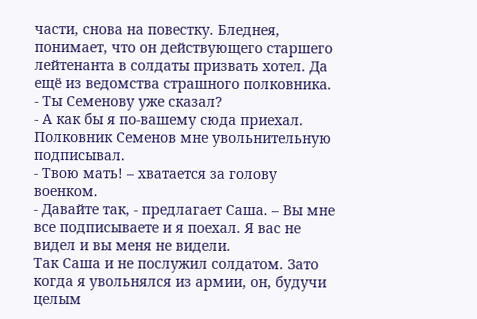части, снова на повестку. Бледнея, понимает, что он действующего старшего лейтенанта в солдаты призвать хотел. Да ещё из ведомства страшного полковника.
- Ты Семенову уже сказал?
- А как бы я по-вашему сюда приехал. Полковник Семенов мне увольнительную подписывал.
- Твою мать! – хватается за голову военком.
- Давайте так, - предлагает Саша. – Вы мне все подписываете и я поехал. Я вас не видел и вы меня не видели.
Так Саша и не послужил солдатом. Зато когда я увольнялся из армии, он, будучи целым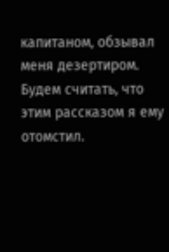капитаном, обзывал меня дезертиром. Будем считать, что этим рассказом я ему отомстил.